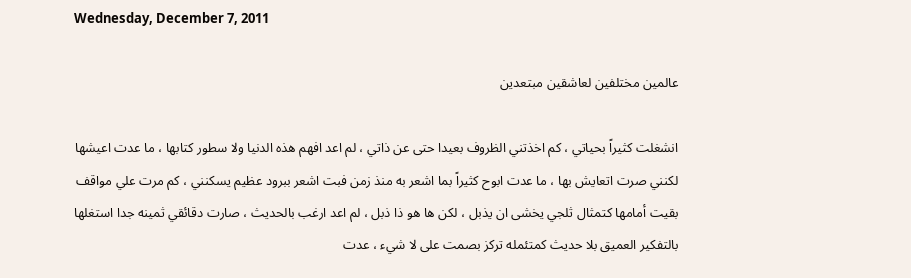Wednesday, December 7, 2011

عالمين مختلفين لعاشقين مبتعدين

انشغلت كثيراً بحياتي ، كم اخذتني الظروف بعيدا حتى عن ذاتي ، لم اعد افهم هذه الدنيا ولا سطور كتابها ، ما عدت اعيشها لكنني صرت اتعايش بها ، ما عدت ابوح كثيراً بما اشعر به منذ زمن فبت اشعر ببرود عظيم يسكنني ، كم مرت علي مواقف بقيت أمامها كتمثال ثلجي يخشى ان يذبل ، لكن ها هو ذا ذبل ، لم اعد ارغب بالحديث ، صارت دقائقي ثمينه جدا استغلها بالتفكير العميق بلا حديث كمتئمله تركز بصمت على لا شيء ، عدت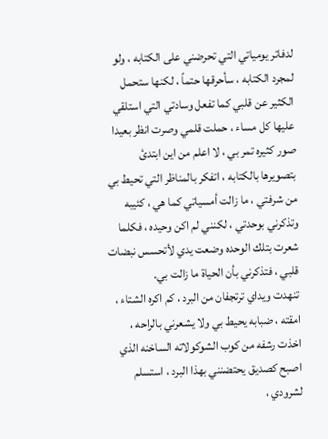لدفاتر يومياتي التي تحرضني على الكتابه ، ولو لمجرد الكتابه ، سأحرقها حتماً ، لكنها ستحمل الكثير عن قلبي كما تفعل وسادتي التي استلقي عليها كل مساء ، حملت قلمي وصرت انظر بعيدا صور كثيره تمر بي ، لا اعلم من اين ابتدئ بتصويرها بالكتابه ، اتفكر بالمناظر التي تحيط بي من شرفتي ، ما زالت أمسياتي كما هي ، كئيبه وتذكرني بوحدتي ، لكنني لم اكن وحيده ، فكلما شعرت بتلك الوحده وضعت يدي لأتحسس نبضات قلبي ، فتذكرني بأن الحياة ما زالت بي.
تنهدت ويداي ترتجفان من البرد ، كم اكره الشتاء ، امقته ، ضبابه يحيط بي ولا يشعرني بالراحه ، اخذت رشفه من كوب الشوكولاته الساخنه الذي اصبح كصديق يحتضنني بهذا البرد ، استسلم لشرودي ،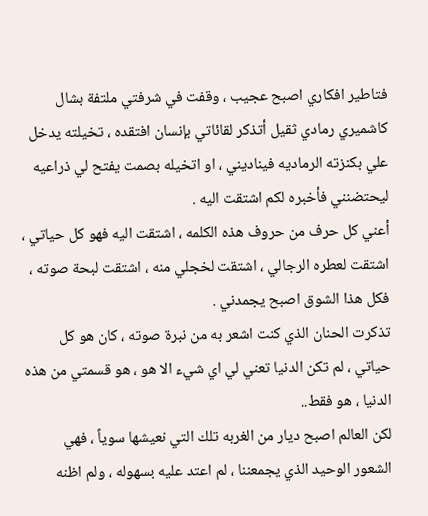فتاطير افكاري اصبح عجيب ، وقفت في شرفتي ملتفة بشال كاشميري رمادي ثقيل أتذكر لقائاتي بإنسان افتقده ، تخيلته يدخل علي بكنزته الرماديه فيناديني ، او اتخيله بصمت يفتح لي ذراعيه ليحتضنني فأخبره لكم اشتقت اليه .
أعني كل حرف من حروف هذه الكلمه ، اشتقت اليه فهو كل حياتي ، اشتقت لعطره الرجالي ، اشتقت لخجلي منه ، اشتقت لبحة صوته ، فكل هذا الشوق اصبح يجمدني .
تذكرت الحنان الذي كنت اشعر به من نبرة صوته ، كان هو كل حياتي ، لم تكن الدنيا تعني لي اي شيء الا هو ، هو قسمتي من هذه الدنيا ، هو فقط..
لكن العالم اصبح ديار من الغربه تلك التي نعيشها سوياً ، فهي الشعور الوحيد الذي يجمعننا ، لم اعتد عليه بسهوله ، ولم اظنه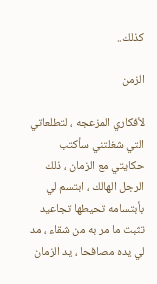كذلك..

الزمن

لأفكاري المزعجه ، لتطلعاتي التي شغلتني سأكتب حكايتي مع الزمان ، ذلك الرجل الهالك ، ابتسم لي بأبتسامه تحيطها تجاعيد تثبت ما مر به من شقاء ، مد لي يده مصافحا ، يد الزمان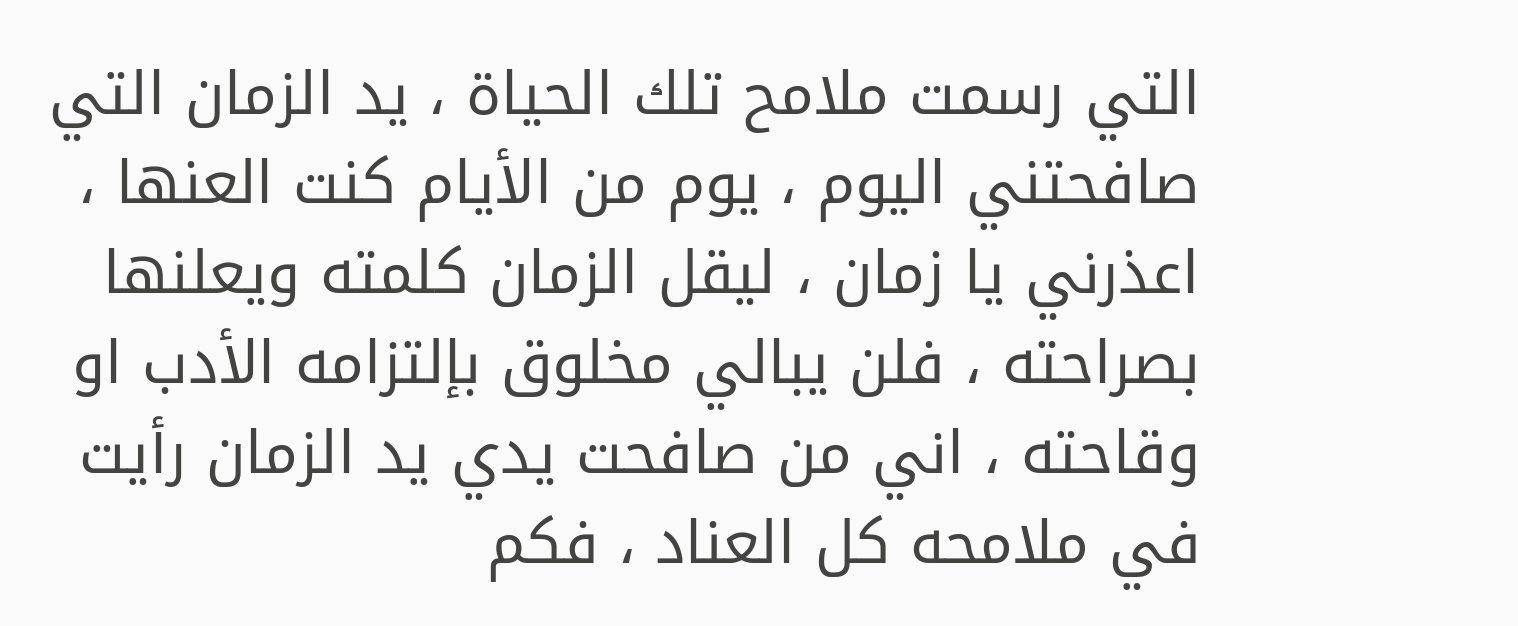التي رسمت ملامح تلك الحياة ، يد الزمان التي صافحتني اليوم ، يوم من الأيام كنت العنها ، اعذرني يا زمان ، ليقل الزمان كلمته ويعلنها بصراحته ، فلن يبالي مخلوق بإلتزامه الأدب او وقاحته ، اني من صافحت يدي يد الزمان رأيت في ملامحه كل العناد ، فكم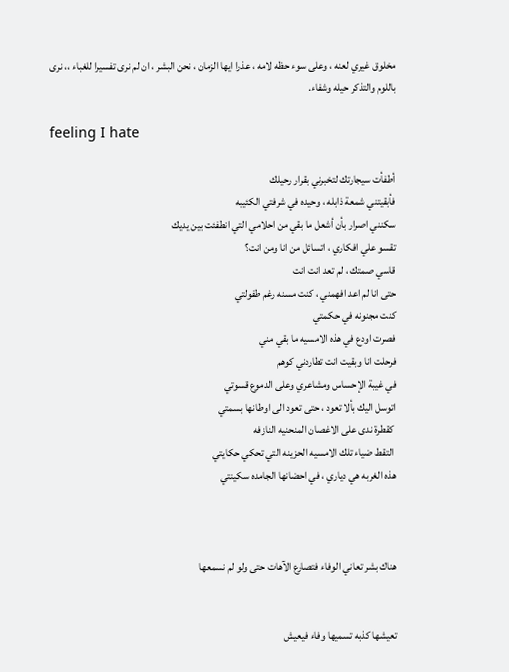مخلوق غيري لعنه ، وعلى سوء حظه لامه ، عذرا ايها الزمان ، نحن البشر ، ان لم نرى تفسيرا للغباء ،، نرى باللوم والتذكر حيله وشفاء.

feeling I hate

أطفأت سيجارتك لتخبرني بقرار رحيلك
فأبقيتني شمعة ذابله ، وحيده في شرفتي الكئيبه
سكنني اصرار بأن أشعل ما بقي من احلامي التي انطفئت بين يديك
تقسو علي افكاري ، اتسائل من انا ومن انت؟
قاسي صمتك ، لم تعد انت انت
حتى انا لم اعد افهمني ، كنت مسنه رغم طفولتي
كنت مجنونه في حكمتي
فصرت اودع في هذه الامسيه ما بقي مني
فرحلت انا وبقيت انت تطاردني كوهم
في غيبة الإحساس ومشاعري وعلى الدموع قسوتي
اتوسل اليك بألا تعود ، حتى تعود الى اوطانها بسمتي
 كقطرة ندى على الاغصان المنحنيه النازفه
 التقط ضياء تلك الامسيه الحزينه التي تحكي حكايتي
هذه الغربه هي دياري ، في احضانها الجامده سكينتي



هناك بشر تعاني الوفاء فتصارع الآهات حتى ولو لم نسمعها


تعيشها كذبه تسميها وفاء فيعيش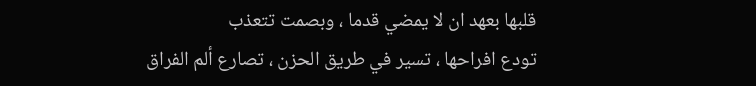قلبها بعهد ان لا يمضي قدما ، وبصمت تتعذب
تودع افراحها ، تسير في طريق الحزن ، تصارع ألم الفراق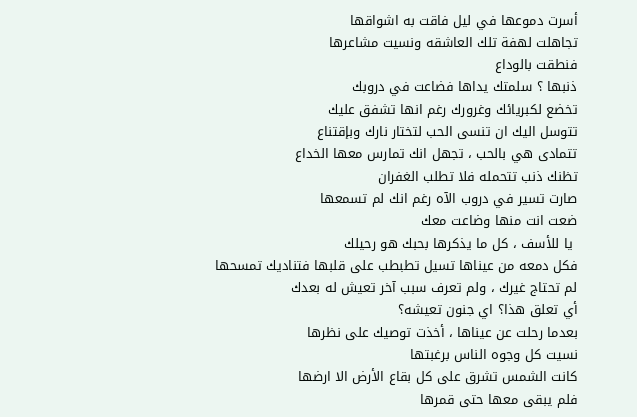أسرت دموعها في ليل فاقت به اشواقها
تجاهلت لهفة تلك العاشقه ونسيت مشاعرها
فنطقت بالوداع
ذنبها ؟ سلمتك يداها فضاعت في دروبك
تخضع لكبريائك وغرورك رغم انها تشفق عليك
تتوسل اليك ان تنسى الحب لتختار نارك وبإقتناع
تتمادى هي بالحب ، تجهل انك تمارس معها الخداع
تظنك ذنب تتحمله فلا تطلب الغفران
صارت تسير في دروب الآه رغم انك لم تسمعها
ضعت انت منها وضاعت معك
 يا للأسف ، كل ما يذكرها بحبك هو رحيلك
فكل دمعه من عيناها تسيل تطبطب على قلبها فتناديك تمسحها
لم تحتاج غيرك ، ولم تعرف سبب آخر تعيش له بعدك
أي تعلق هذا؟ اي جنون تعيشه؟
بعدما رحلت عن عيناها ، أخذت توصيك على نظرها
نسيت كل وجوه الناس برغبتها
كانت الشمس تشرق على كل بقاع الأرض الا ارضها
فلم يبقى معها حتى قمرها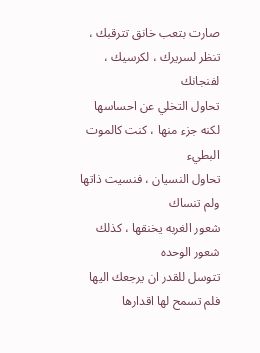صارت بتعب خانق تترقبك ، تنظر لسريرك ، لكرسيك ، لفنجانك
تحاول التخلي عن احساسها لكنه جزء منها ، كنت كالموت البطيء
تحاول النسيان ، فنسيت ذاتها ولم تنساك
شعور الغربه يخنقها ، كذلك شعور الوحده
تتوسل للقدر ان يرجعك اليها
فلم تسمح لها اقدارها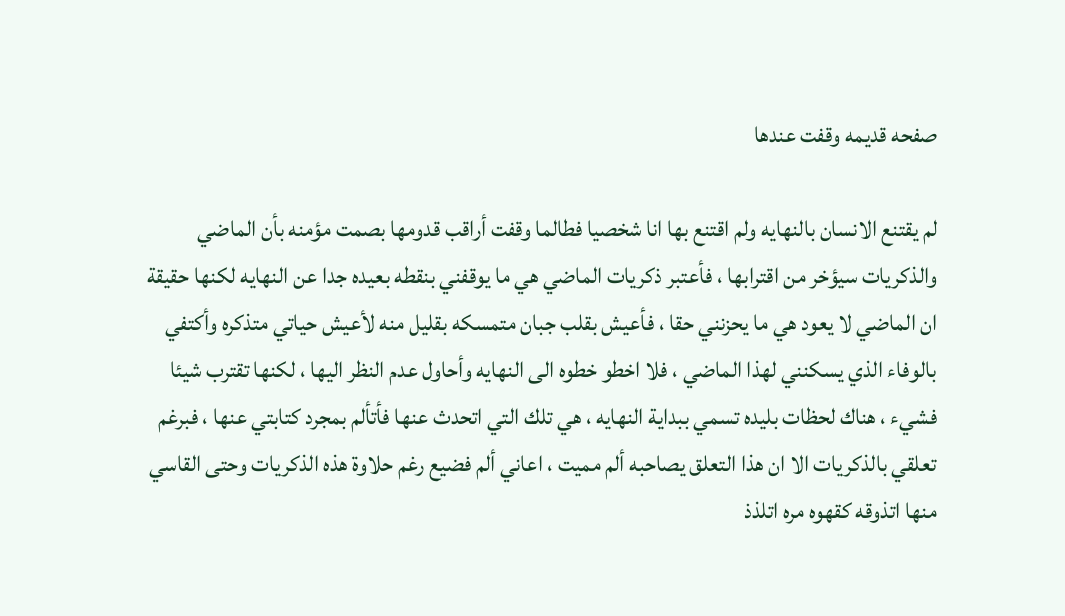صفحه قديمه وقفت عندها

لم يقتنع الانسان بالنهايه ولم اقتنع بها انا شخصيا فطالما وقفت أراقب قدومها بصمت مؤمنه بأن الماضي والذكريات سيؤخر من اقترابها ، فأعتبر ذكريات الماضي هي ما يوقفني بنقطه بعيده جدا عن النهايه لكنها حقيقة ان الماضي لا يعود هي ما يحزنني حقا ، فأعيش بقلب جبان متمسكه بقليل منه لأعيش حياتي متذكره وأكتفي بالوفاء الذي يسكنني لهذا الماضي ، فلا اخطو خطوه الى النهايه وأحاول عدم النظر اليها ، لكنها تقترب شيئا فشيء ، هناك لحظات بليده تسمي ببداية النهايه ، هي تلك التي اتحدث عنها فأتألم بمجرد كتابتي عنها ، فبرغم تعلقي بالذكريات الا ان هذا التعلق يصاحبه ألم مميت ، اعاني ألم فضيع رغم حلاوة هذه الذكريات وحتى القاسي منها اتذوقه كقهوه مره اتلذذ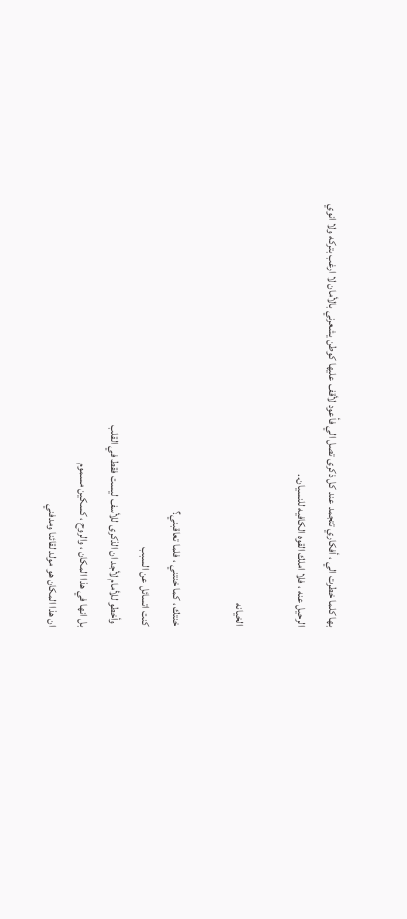بها كلما خطرت الي ، أفكاري تتجمد عند كل ذكرى تصل الي فأعود لأقف عليها كوطن يشعرني بالأمان لا ارغب بتركه ولا انوي الرحيل عنه ، فلا املك القوه الكافيه للنسيان..

الخيانه

خنتك ، كما خنتني ، فلما تعاقبني؟
كنت اتسائل عن السبب
 وأخطو للأمام لأجد ان الذكرى للأسف ليست فقط في القلب
بل انها في هذا المكان ، والروح ، كسكين مسموم
ان هذا المكان هو مولد لقائنا ومدفني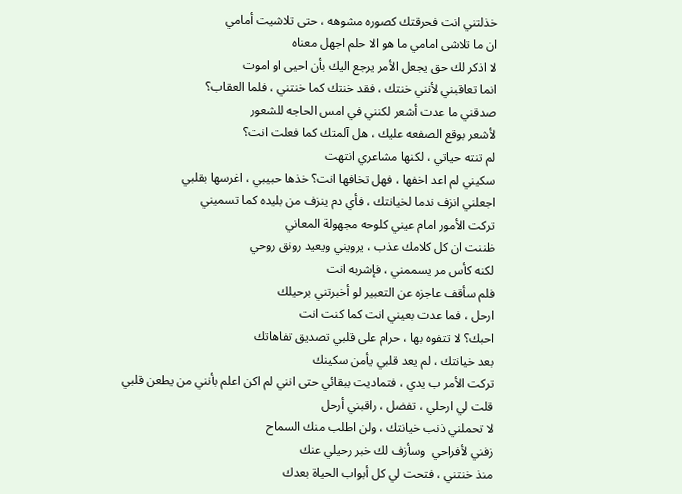خذلتني انت فحرقتك كصوره مشوهه ، حتى تلاشيت أمامي
ان ما تلاشى امامي ما هو الا حلم اجهل معناه
لا اذكر لك حق يجعل الأمر يرجع اليك بأن احيى او اموت
انما تعاقبني لأنني خنتك ، فقد خنتك كما خنتني ، فلما العقاب؟
صدقني ما عدت أشعر لكنني في امس الحاجه للشعور
لأشعر بوقع الصفعه عليك ، هل آلمتك كما فعلت انت؟
لم تنته حياتي ، لكنها مشاعري انتهت
سكيني لم اعد اخفها ، فهل تخافها انت؟ خذها حبيبي ، اغرسها بقلبي
اجعلني انزف ندما لخيانتك ، فأي دم ينزف من بليده كما تسميني
تركت الأمور امام عيني كلوحه مجهولة المعاني
ظننت ان كل كلامك عذب ، يرويني ويعيد رونق روحي
لكنه كأس مر يسممني ، فإشربه انت
فلم سأقف عاجزه عن التعبير لو أخبرتني برحيلك
ارحل ، فما عدت بعيني انت كما كنت انت
احبك؟ لا تتفوه بها ، حرام على قلبي تصديق تفاهاتك
بعد خيانتك ، لم يعد قلبي يأمن سكينك
تركت الأمر ب يدي ، فتماديت ببقائي حتى انني لم اكن اعلم بأنني من يطعن قلبي
قلت لي ارحلي ، تفضل ، راقبني أرحل
لا تحملني ذنب خيانتك ، ولن اطلب منك السماح
زفني لأفراحي  وسأزف لك خبر رحيلي عنك
منذ خنتني ، فتحت لي كل أبواب الحياة بعدك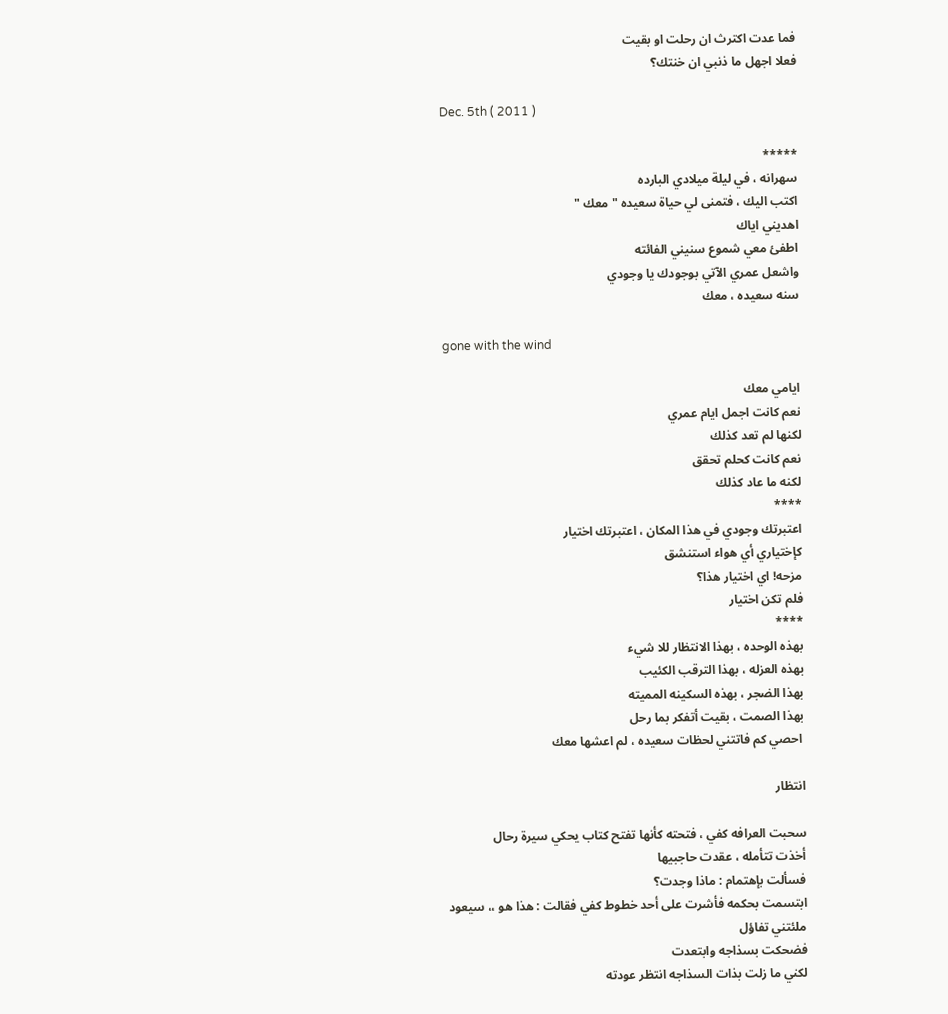فما عدت اكترث ان رحلت او بقيت
فعلا اجهل ما ذنبي ان خنتك؟

Dec. 5th ( 2011 )

*****
سهرانه ، في ليلة ميلادي البارده
اكتب اليك ، فتمنى لي حياة سعيده " معك "
اهديني اياك
اطفئ معي شموع سنيني الفائته
واشعل عمري الآتي بوجودك يا وجودي
سنه سعيده ، معك

gone with the wind

ايامي معك
نعم كانت اجمل ايام عمري
لكنها لم تعد كذلك
نعم كانت كحلم تحقق
لكنه ما عاد كذلك
****
اعتبرتك وجودي في هذا المكان ، اعتبرتك اختيار
كإختياري أي هواء استنشق
مزحه! اي اختيار هذا؟
فلم تكن اختيار
****
بهذه الوحده ، بهذا الانتظار للا شيء
بهذه العزله ، بهذا الترقب الكئيب
بهذا الضجر ، بهذه السكينه المميته
بهذا الصمت ، بقيت أتفكر بما رحل
 احصي كم فاتتني لحظات سعيده ، لم اعشها معك

انتظار

سحبت العرافه كفي ، فتحته كأنها تفتح كتاب يحكي سيرة رحال
أخذت تتأمله ، عقدت حاجبيها
فسألت بإهتمام : ماذا وجدت؟
ابتسمت بحكمه فأشرت على أحد خطوط كفي فقالت : هذا هو ،، سيعود
ملئتني تفاؤل
فضحكت بسذاجه وابتعدت
لكني ما زلت بذات السذاجه انتظر عودته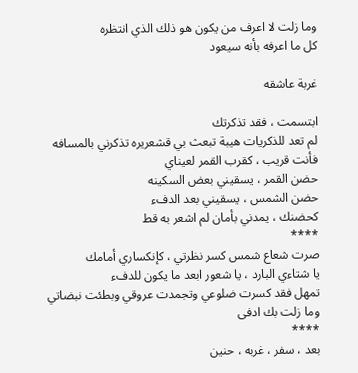وما زلت لا اعرف من يكون هو ذلك الذي انتظره
كل ما اعرفه بأنه سيعود

غربة عاشقه

ابتسمت ، فقد تذكرتك
لم تعد للذكريات هيبة تبعث بي قشعريره تذكرني بالمسافه
فأنت قريب ، كقرب القمر لعيناي
حضن القمر ، يسقيني بعض السكينه
حضن الشمس ، يسقيني بعد الدفء
كحضنك ، يمدني بأمان لم اشعر به قط
****
صرت شعاع شمس كسر نظرتي ، كإنكساري أمامك
يا شتاءي البارد ، يا شعور ابعد ما يكون للدفء
تمهل فقد كسرت ضلوعي وتجمدت عروقي وبطئت نبضاتي
وما زلت بك ادفى
****
بعد ، سفر ، غربه ، حنين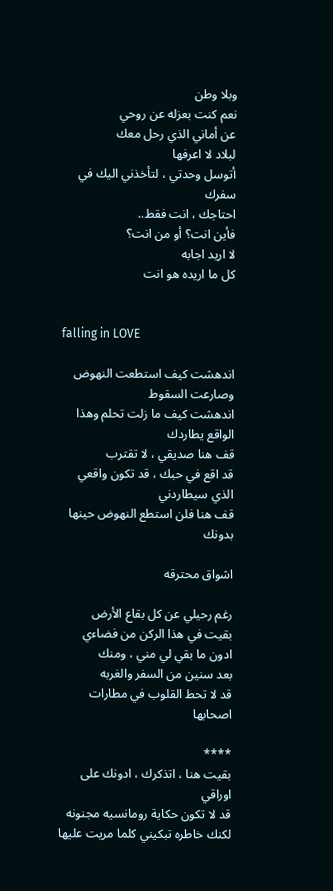وبلا وطن
نعم كنت بعزله عن روحي
عن أماني الذي رحل معك
لبلاد لا اعرفها
أتوسل وحدتي ، لتأخذني اليك في سفرك
احتاجك ، انت فقط..
فأين انت؟ أو من انت؟
لا اريد اجابه
كل ما اريده هو انت


falling in LOVE

اندهشت كيف استطعت النهوض وصارعت السقوط
اندهشت كيف ما زلت تحلم وهذا الواقع يطاردك
قف هنا صديقي ، لا تقترب
قد اقع في حبك ، قد تكون واقعي الذي سيطاردني
قف هنا فلن استطع النهوض حينها بدونك

اشواق محترقه

رغم رحيلي عن كل بقاع الأرض
بقيت في هذا الركن من فضاءي
ادون ما بقي لي مني ، ومنك
بعد سنين من السفر والغربه
قد لا تحط القلوب في مطارات اصحابها

****
بقيت هنا ، اتذكرك ، ادونك على اوراقي
قد لا تكون حكاية رومانسيه مجنونه
لكنك خاطره تبكيني كلما مريت عليها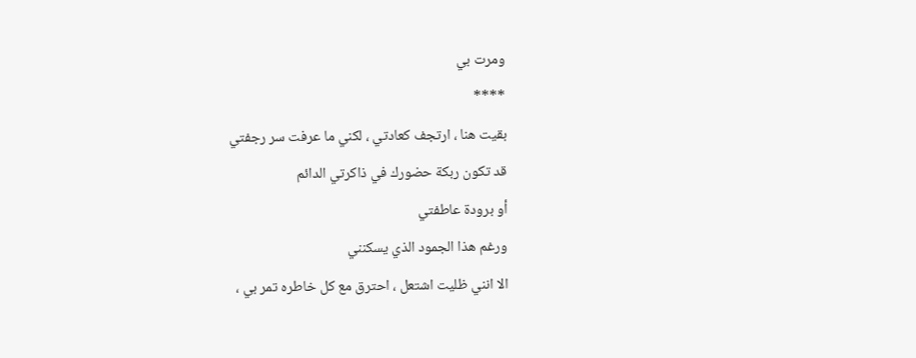ومرت بي
****
بقيت هنا ، ارتجف كعادتي ، لكني ما عرفت سر رجفتي
قد تكون ربكة حضورك في ذاكرتي الدائم
أو برودة عاطفتي
ورغم هذا الجمود الذي يسكنني
الا انني ظليت اشتعل ، احترق مع كل خاطره تمر بي ،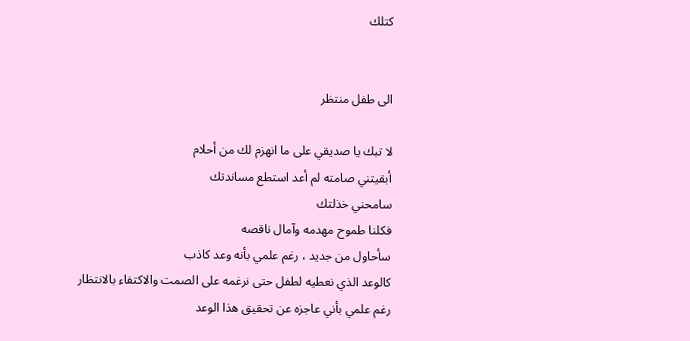كتلك


الى طفل منتظر

لا تبك يا صديقي على ما انهزم لك من أحلام
أبقيتني صامته لم أعد استطع مساندتك
سامحني خذلتك
فكلنا طموح مهدمه وآمال ناقصه
سأحاول من جديد ، رغم علمي بأنه وعد كاذب
كالوعد الذي نعطيه لطفل حتى نرغمه على الصمت والاكتفاء بالانتظار
رغم علمي بأني عاجزه عن تحقيق هذا الوعد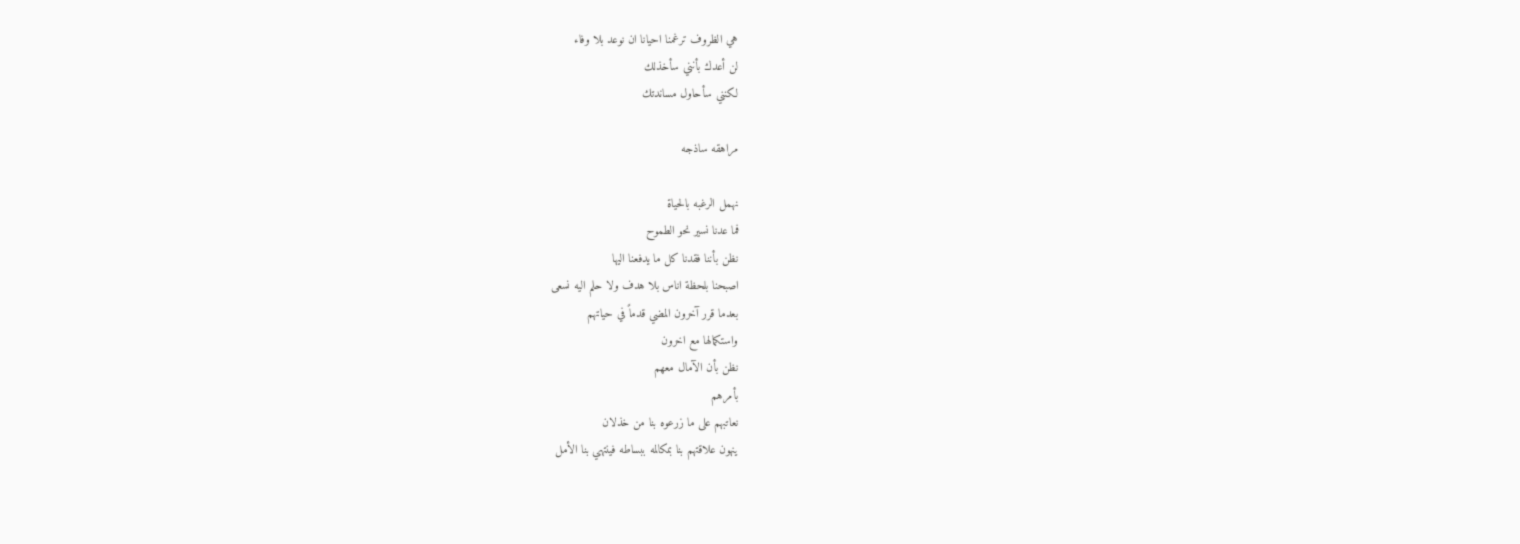هي الظروف ترغمنا احيانا ان نوعد بلا وفاء
لن أعدك بأنني سأخذلك
لكنني سأحاول مساندتك

مراهقه ساذجه

نهمل الرغبه بالحياة
فما عدنا نسير نحو الطموح
نظن بأننا فقدنا كل ما يدفعنا اليها
اصبحنا بلحظة اناس بلا هدف ولا حلم اليه نسعى
بعدما قرر آخرون المضي قدماً في حياتهم
واستكمالها مع اخرون
نظن بأن الآمال معهم
بأمرهم
نعاتبهم على ما زرعوه بنا من خذلان
ينهون علاقتهم بنا بمكالمه ببساطه فينتهي بنا الأمل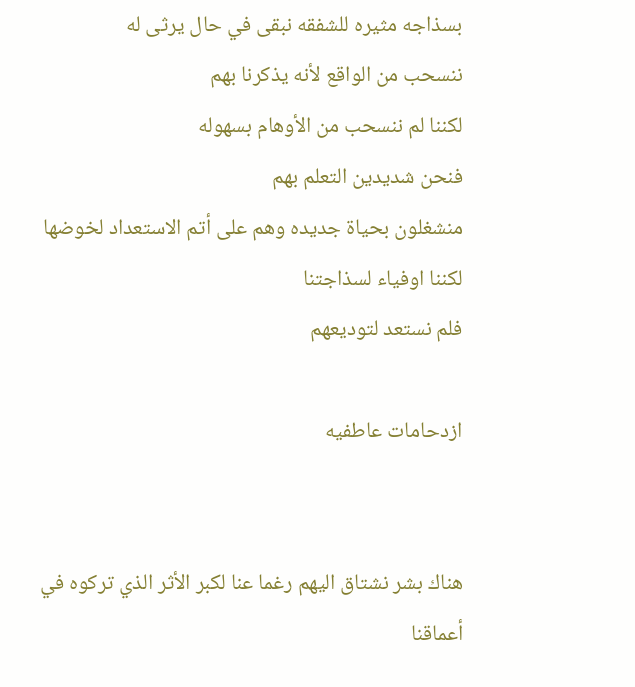بسذاجه مثيره للشفقه نبقى في حال يرثى له
ننسحب من الواقع لأنه يذكرنا بهم
لكننا لم ننسحب من الأوهام بسهوله
فنحن شديدين التعلم بهم
منشغلون بحياة جديده وهم على أتم الاستعداد لخوضها
لكننا اوفياء لسذاجتنا
فلم نستعد لتوديعهم

ازدحامات عاطفيه


هناك بشر نشتاق اليهم رغما عنا لكبر الأثر الذي تركوه في أعماقنا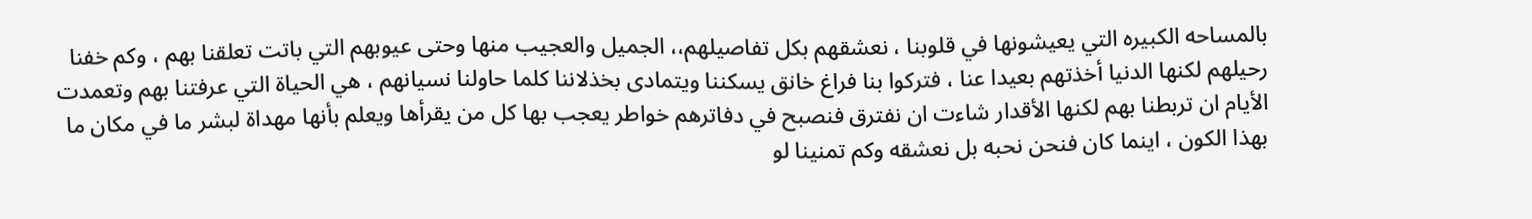بالمساحه الكبيره التي يعيشونها في قلوبنا ، نعشقهم بكل تفاصيلهم،، الجميل والعجيب منها وحتى عيوبهم التي باتت تعلقنا بهم ، وكم خفنا رحيلهم لكنها الدنيا أخذتهم بعيدا عنا ، فتركوا بنا فراغ خانق يسكننا ويتمادى بخذلاننا كلما حاولنا نسيانهم ، هي الحياة التي عرفتنا بهم وتعمدت الأيام ان تربطنا بهم لكنها الأقدار شاءت ان نفترق فنصبح في دفاترهم خواطر يعجب بها كل من يقرأها ويعلم بأنها مهداة لبشر ما في مكان ما بهذا الكون ، اينما كان فنحن نحبه بل نعشقه وكم تمنينا لو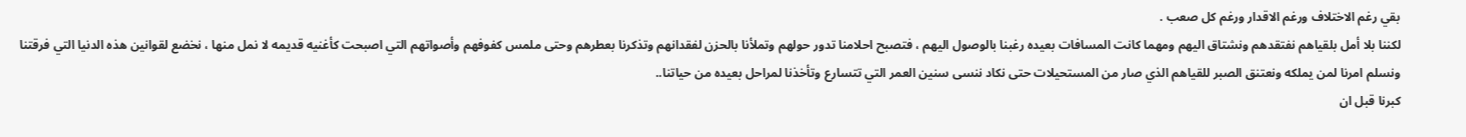بقي رغم الاختلاف ورغم الاقدار ورغم كل صعب .
لكننا بلا أمل بلقياهم نفتقدهم ونشتاق اليهم ومهما كانت المسافات بعيده رغبنا بالوصول اليهم ، فتصبح احلامنا تدور حولهم وتملأنا بالحزن لفقدانهم وتذكرنا بعطرهم وحتى ملمس كفوفهم وأصواتهم التي اصبحت كأغنيه قديمه لا نمل منها ، نخضع لقوانين هذه الدنيا التي فرقتنا ونسلم امرنا لمن يملكه ونعتنق الصبر للقياهم الذي صار من المستحيلات حتى نكاد ننسى سنين العمر التي تتسارع وتأخذنا لمراحل بعيده من حياتنا..
كبرنا قبل ان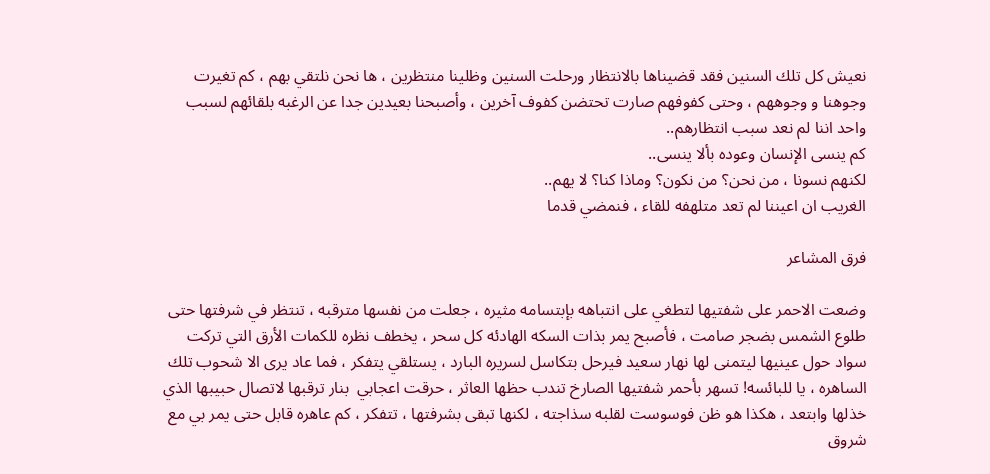نعيش كل تلك السنين فقد قضيناها بالانتظار ورحلت السنين وظلينا منتظرين ، ها نحن نلتقي بهم ، كم تغيرت وجوهنا و وجوههم ، وحتى كفوفهم صارت تحتضن كفوف آخرين ، وأصبحنا بعيدين جدا عن الرغبه بلقائهم لسبب واحد اننا لم نعد سبب انتظارهم..
كم ينسى الإنسان وعوده بألا ينسى..
لكنهم نسونا ، من نحن؟ من نكون؟ وماذا كنا؟ لا يهم..
الغريب ان اعيننا لم تعد متلهفه للقاء ، فنمضي قدما

فرق المشاعر

وضعت الاحمر على شفتيها لتطغي على انتباهه بإبتسامه مثيره ، جعلت من نفسها مترقبه ، تنتظر في شرفتها حتى طلوع الشمس بضجر صامت ، فأصبح يمر بذات السكه الهادئه كل سحر ، يخطف نظره للكمات الأرق التي تركت سواد حول عينيها ليتمنى لها نهار سعيد فيرحل بتكاسل لسريره البارد ، يستلقي يتفكر ، فما عاد يرى الا شحوب تلك الساهره ، يا للبائسه! تسهر بأحمر شفتيها الصارخ تندب حظها العاثر ، حرقت اعجابي  بنار ترقبها لاتصال حبيبها الذي خذلها وابتعد ، هكذا هو ظن فوسوست لقلبه سذاجته ، لكنها تبقى بشرفتها ، تتفكر ، كم عاهره قابل حتى يمر بي مع شروق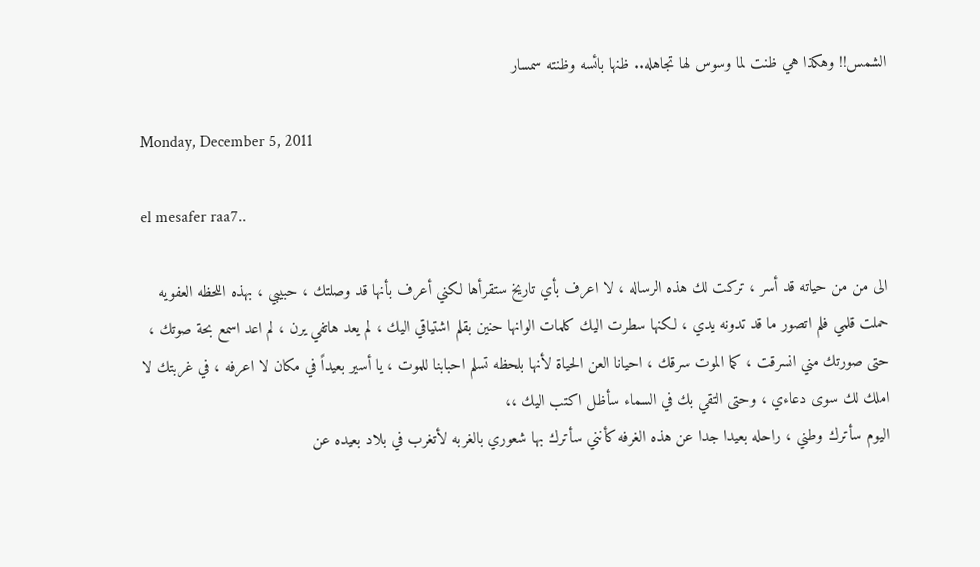الشمس!! وهكذا هي ظنت لما وسوس لها تجاهله.. ظنها بائسه وظنته سمسار

Monday, December 5, 2011

el mesafer raa7..

الى من من حياته قد أسر ، تركت لك هذه الرساله ، لا اعرف بأي تاريخ ستقرأها لكني أعرف بأنها قد وصلتك ، حبيبي ، بهذه اللحظه العفويه حملت قلمي فلم اتصور ما قد تدونه يدي ، لكنها سطرت اليك كلمات الوانها حنين بقلم اشتياقي اليك ، لم يعد هاتفي يرن ، لم اعد اسمع بحة صوتك ، حتى صورتك مني انسرقت ، كما الموت سرقك ، احيانا العن الحياة لأنها بلحظه تسلم احبابنا للموت ، يا أسير بعيداً في مكان لا اعرفه ، في غربتك لا املك لك سوى دعاءي ، وحتى التقي بك في السماء سأظل اكتب اليك ،،
اليوم سأترك وطني ، راحله بعيدا جدا عن هذه الغرفه كأنني سأترك بها شعوري بالغربه لأتغرب في بلاد بعيده عن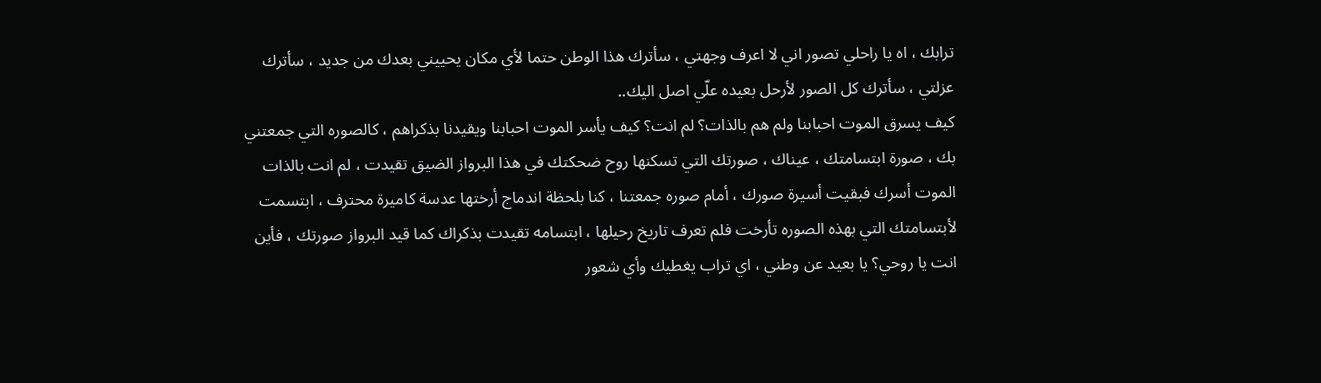ترابك ، اه يا راحلي تصور اني لا اعرف وجهتي ، سأترك هذا الوطن حتما لأي مكان يحييني بعدك من جديد ، سأترك عزلتي ، سأترك كل الصور لأرحل بعيده علّي اصل اليك..
كيف يسرق الموت احبابنا ولم هم بالذات؟ لم انت؟ كيف يأسر الموت احبابنا ويقيدنا بذكراهم ، كالصوره التي جمعتني بك ، صورة ابتسامتك ، عيناك ، صورتك التي تسكنها روح ضحكتك في هذا البرواز الضيق تقيدت ، لم انت بالذات الموت أسرك فبقيت أسيرة صورك ، أمام صوره جمعتنا ، كنا بلحظة اندماج أرختها عدسة كاميرة محترف ، ابتسمت لأبتسامتك التي بهذه الصوره تأرخت فلم تعرف تاريخ رحيلها ، ابتسامه تقيدت بذكراك كما قيد البرواز صورتك ، فأين انت يا روحي؟ يا بعيد عن وطني ، اي تراب يغطيك وأي شعور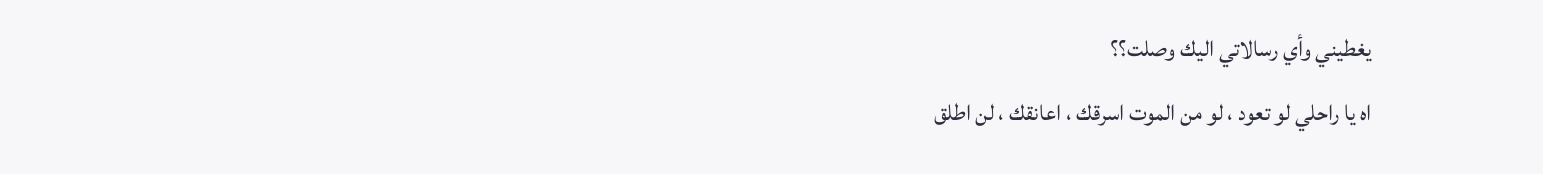يغطيني وأي رسالاتي اليك وصلت؟؟
اه يا راحلي لو تعود ، لو من الموت اسرقك ، اعانقك ، لن اطلق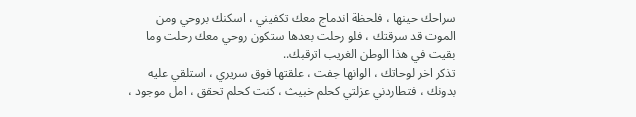سراحك حينها ، فلحظة اندماج معك تكفيني ، اسكنك بروحي ومن الموت قد سرقتك ، فلو رحلت بعدها ستكون روحي معك رحلت وما بقيت في هذا الوطن الغريب اترقبك..
تذكر اخر لوحاتك ، الوانها جفت ، علقتها فوق سريري ، استلقي عليه بدونك ، فتطاردني عزلتي كحلم خبيث ، كنت كحلم تحقق ، امل موجود ،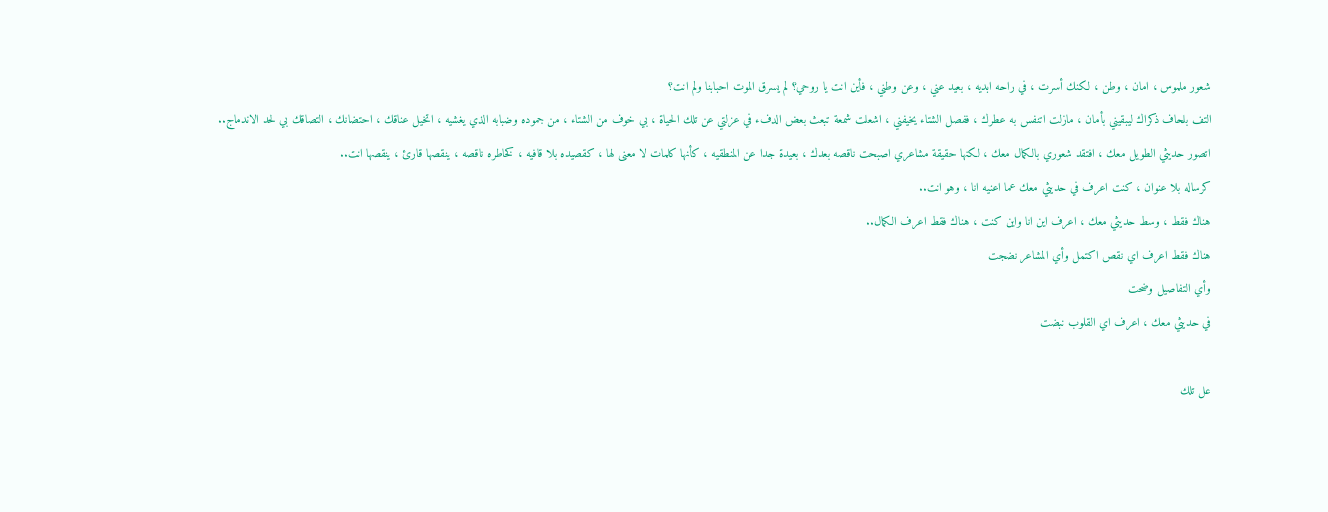شعور ملموس ، امان ، وطن ، لكنك أسرت ، في راحه ابديه ، بعيد عني ، وعن وطني ، فأين انت يا روحي؟ لم يسرق الموت احبابنا ولم انت؟
التف بلحاف ذكراك ليبقيني بأمان ، مازلت اتنفس به عطرك ، ففصل الشتاء يخيفني ، اشعلت شمعة تبعث بعض الدفء في عزلتي عن تلك الحياة ، بي خوف من الشتاء ، من جموده وضبابه الذي يغشيه ، اتخيل عناقك ، احتضانك ، التصاقك بي لحد الاندماج..
اتصور حديثي الطويل معك ، افتقد شعوري بالكمال معك ، لكنها حقيقة مشاعري اصبحت ناقصه بعدك ، بعيدة جدا عن المنطقيه ، كأنها كلمات لا معنى لها ، كقصيده بلا قافيه ، كخاطره ناقصه ، ينقصها قارئ ، ينقصها انت..
كرساله بلا عنوان ، كنت اعرف في حديثي معك عما اعنيه انا ، وهو انت..
هناك فقط ، وسط حديثي معك ، اعرف اين انا واين كنت ، هناك فقط اعرف الكمال..
هناك فقط اعرف اي نقص اكتمل وأي المشاعر نضجت
وأي التفاصيل وضحت
في حديثي معك ، اعرف اي القلوب نبضت

عل تلك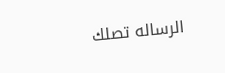الرساله تصلك